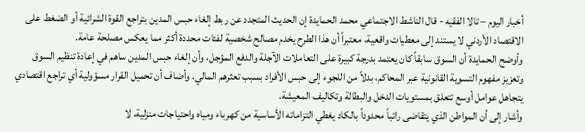أخبار اليوم – تالا الفقيه - قال الناشط الاجتماعي محمد الحمايدة إن الحديث المتجدد عن ربط إلغاء حبس المدين بتراجع القوة الشرائية أو الضغط على الاقتصاد الأردني لا يستند إلى معطيات واقعية، معتبراً أن هذا الطرح يخدم مصالح شخصية لفئات محددة أكثر مما يعكس مصلحة عامة.
وأوضح الحمايدة أن السوق سابقاً كان يعتمد بدرجة كبيرة على التعاملات الآجلة والدفع المؤجل، وأن إلغاء حبس المدين ساهم في إعادة تنظيم السوق وتعزيز مفهوم التسوية القانونية عبر المحاكم، بدلاً من اللجوء إلى حبس الأفراد بسبب تعثرهم المالي. وأضاف أن تحميل القرار مسؤولية أي تراجع اقتصادي يتجاهل عوامل أوسع تتعلق بمستويات الدخل والبطالة وتكاليف المعيشة.
وأشار إلى أن المواطن الذي يتقاضى راتباً محدوداً بالكاد يغطي التزاماته الأساسية من كهرباء ومياه واحتياجات منزلية، لا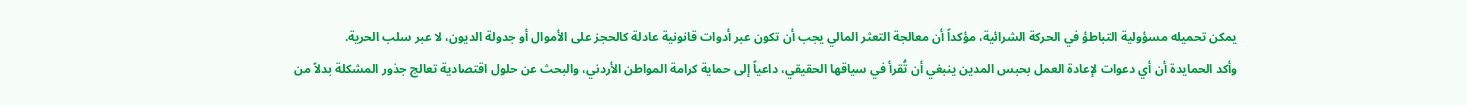يمكن تحميله مسؤولية التباطؤ في الحركة الشرائية، مؤكداً أن معالجة التعثر المالي يجب أن تكون عبر أدوات قانونية عادلة كالحجز على الأموال أو جدولة الديون، لا عبر سلب الحرية.
وأكد الحمايدة أن أي دعوات لإعادة العمل بحبس المدين ينبغي أن تُقرأ في سياقها الحقيقي، داعياً إلى حماية كرامة المواطن الأردني، والبحث عن حلول اقتصادية تعالج جذور المشكلة بدلاً من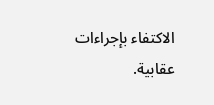الاكتفاء بإجراءات عقابية.